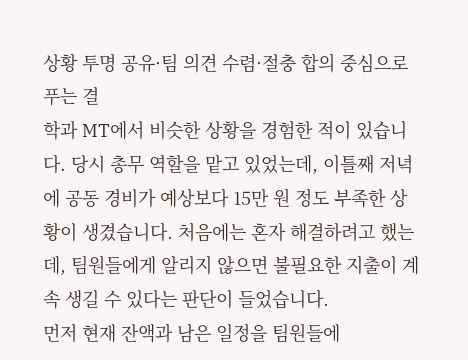상황 투명 공유·팀 의견 수렴·절충 합의 중심으로 푸는 결
학과 MT에서 비슷한 상황을 경험한 적이 있습니다. 당시 총무 역할을 맡고 있었는데, 이틀째 저녁에 공동 경비가 예상보다 15만 원 정도 부족한 상황이 생겼습니다. 처음에는 혼자 해결하려고 했는데, 팀원들에게 알리지 않으면 불필요한 지출이 계속 생길 수 있다는 판단이 들었습니다.
먼저 현재 잔액과 남은 일정을 팀원들에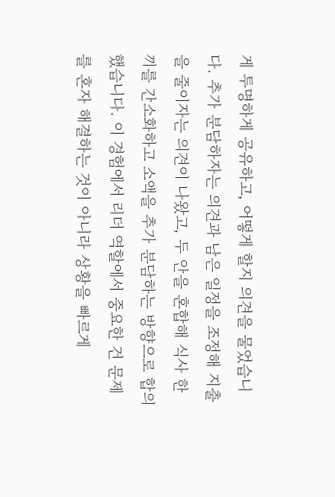게 투명하게 공유하고, 어떻게 할지 의견을 물었습니다. 추가 분담하자는 의견과 남은 일정을 조정해 지출을 줄이자는 의견이 나왔고, 두 안을 혼합해 식사 한 끼를 간소화하고 소액을 추가 분담하는 방향으로 합의했습니다. 이 경험에서 리더 역할에서 중요한 건 문제를 혼자 해결하는 것이 아니라 상황을 빠르게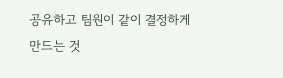공유하고 팀원이 같이 결정하게 만드는 것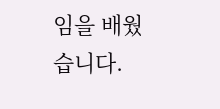임을 배웠습니다.